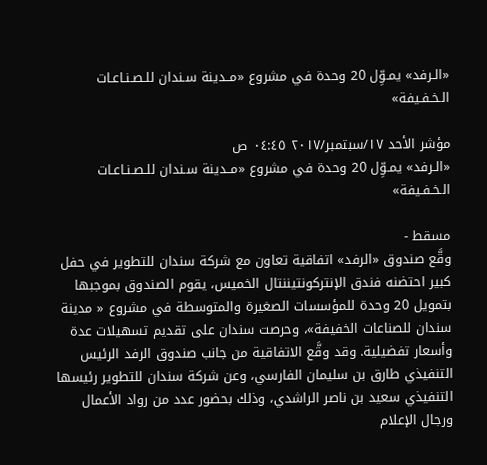«الـرفد» يمـوِّل 20 وحدة في مشروع «مــدينة سـندان للـصـنـاعـات الـخـفـيفة»

مؤشر الأحد ١٧/سبتمبر/٢٠١٧ ٠٤:٤٥ ص
«الـرفد» يمـوِّل 20 وحدة في مشروع «مــدينة سـندان للـصـنـاعـات الـخـفـيفة»

مسقط -
وقَّع صندوق «الرفد» اتفاقية تعاون مع شركة سندان للتطوير في حفل كبير احتضنه فندق الإنتركونتيننتال الخميس، يقوم الصندوق بموجبها بتمويل 20 وحدة للمؤسسات الصغيرة والمتوسطة في مشروع « مدينة سندان للصناعات الخفيفة»، وحرصت سندان على تقديم تسهيلات عدة وأسعار تفضيلية. وقد وقَّع الاتفاقية من جانب صندوق الرفد الرئيس التنفيذي طارق بن سليمان الفارسي، وعن شركة سندان للتطوير رئيسها التنفيذي سعيد بن ناصر الراشدي، وذلك بحضور عدد من رواد الأعمال ورجال الإعلام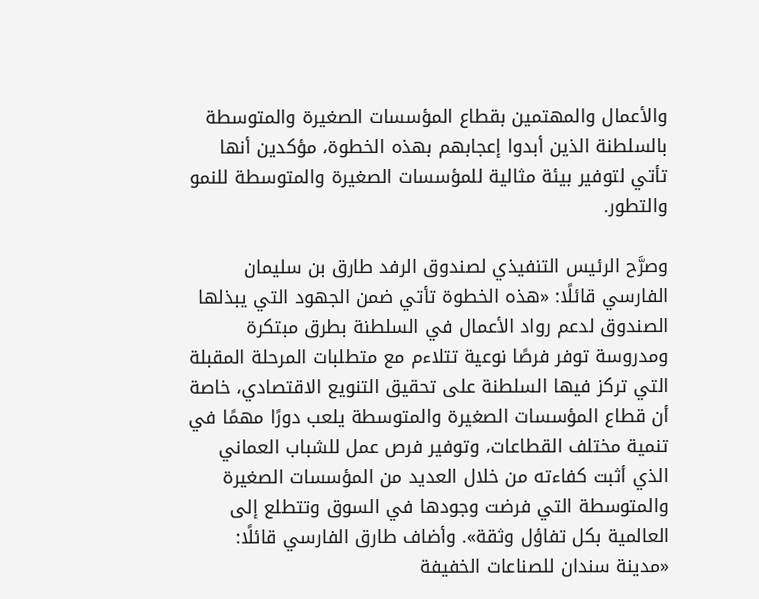والأعمال والمهتمين بقطاع المؤسسات الصغيرة والمتوسطة بالسلطنة الذين أبدوا إعجابهم بهذه الخطوة، مؤكدين أنها تأتي لتوفير بيئة مثالية للمؤسسات الصغيرة والمتوسطة للنمو والتطور.

وصرَّح الرئيس التنفيذي لصندوق الرفد طارق بن سليمان الفارسي قائلًا: «هذه الخطوة تأتي ضمن الجهود التي يبذلها الصندوق لدعم رواد الأعمال في السلطنة بطرق مبتكرة ومدروسة توفر فرصًا نوعية تتلاءم مع متطلبات المرحلة المقبلة التي تركز فيها السلطنة على تحقيق التنويع الاقتصادي، خاصة أن قطاع المؤسسات الصغيرة والمتوسطة يلعب دورًا مهمًا في تنمية مختلف القطاعات، وتوفير فرص عمل للشباب العماني الذي أثبت كفاءته من خلال العديد من المؤسسات الصغيرة والمتوسطة التي فرضت وجودها في السوق وتتطلع إلى العالمية بكل تفاؤل وثقة». وأضاف طارق الفارسي قائلًا: «مدينة سندان للصناعات الخفيفة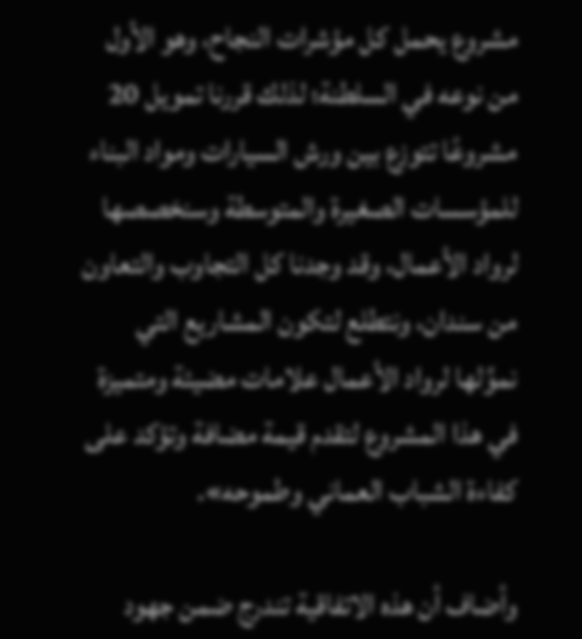مشروع يحمل كل مؤشرات النجاح، وهو الأول من نوعه في السلطنة؛ لذلك قررنا تمويل 20 مشروعًا تتوزع بين ورش السيارات ومواد البناء للمؤسسات الصغيرة والمتوسطة وسنخصصها لرواد الأعمال، وقد وجدنا كل التجاوب والتعاون من سندان، ونتطلع لتكون المشاريع التي نموِّلها لرواد الأعمال علامات مضيئة ومتميزة في هذا المشروع لتقدم قيمة مضافة وتؤكد على كفاءة الشباب العماني وطموحه».

وأضاف أن هذه الاتفاقية تندرج ضمن جهود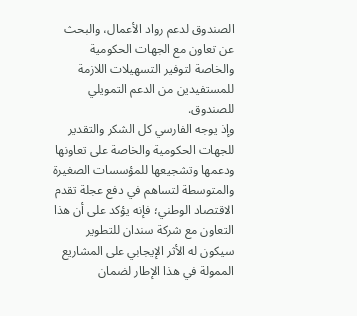الصندوق لدعم رواد الأعمال، والبحث عن تعاون مع الجهات الحكومية والخاصة لتوفير التسهيلات اللازمة للمستفيدين من الدعم التمويلي للصندوق.
وإذ يوجه الفارسي كل الشكر والتقدير للجهات الحكومية والخاصة على تعاونها ودعمها وتشجيعها للمؤسسات الصغيرة والمتوسطة لتساهم في دفع عجلة تقدم الاقتصاد الوطني؛ فإنه يؤكد على أن هذا التعاون مع شركة سندان للتطوير سيكون له الأثر الإيجابي على المشاريع الممولة في هذا الإطار لضمان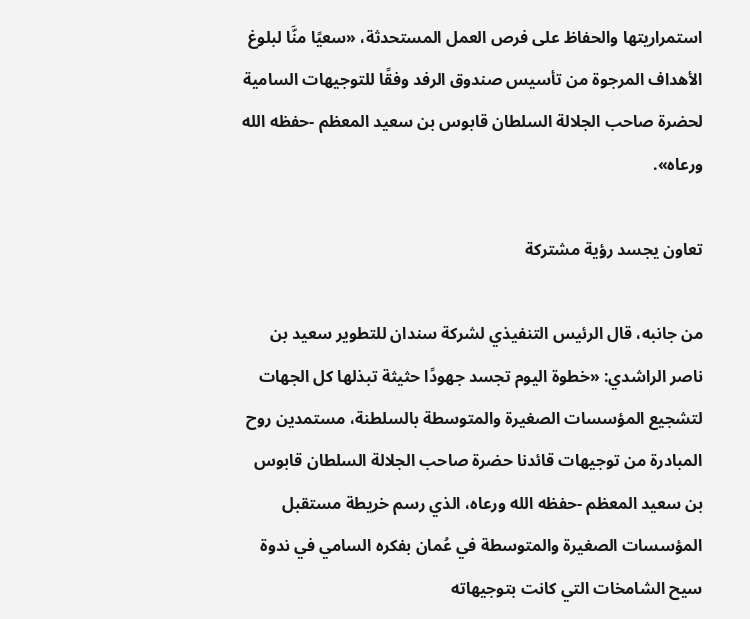استمراريتها والحفاظ على فرص العمل المستحدثة، «سعيًا منَّا لبلوغ الأهداف المرجوة من تأسيس صندوق الرفد وفقًا للتوجيهات السامية لحضرة صاحب الجلالة السلطان قابوس بن سعيد المعظم -حفظه الله ورعاه».

تعاون يجسد رؤية مشتركة

من جانبه، قال الرئيس التنفيذي لشركة سندان للتطوير سعيد بن ناصر الراشدي: «خطوة اليوم تجسد جهودًا حثيثة تبذلها كل الجهات لتشجيع المؤسسات الصغيرة والمتوسطة بالسلطنة، مستمدين روح المبادرة من توجيهات قائدنا حضرة صاحب الجلالة السلطان قابوس بن سعيد المعظم -حفظه الله ورعاه، الذي رسم خريطة مستقبل المؤسسات الصغيرة والمتوسطة في عُمان بفكره السامي في ندوة سيح الشامخات التي كانت بتوجيهاته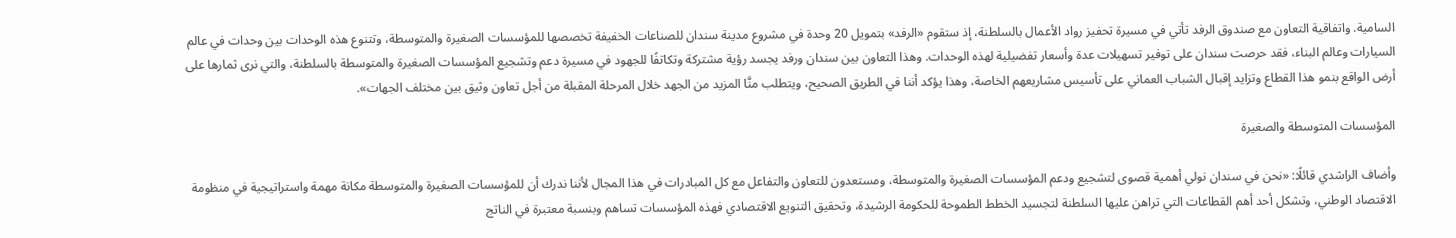السامية. واتفاقية التعاون مع صندوق الرفد تأتي في مسيرة تحفيز رواد الأعمال بالسلطنة، إذ ستقوم «الرفد» بتمويل 20 وحدة في مشروع مدينة سندان للصناعات الخفيفة تخصصها للمؤسسات الصغيرة والمتوسطة، وتتنوع هذه الوحدات بين وحدات في عالم السيارات وعالم البناء، فقد حرصت سندان على توفير تسهيلات عدة وأسعار تفضيلية لهذه الوحدات. وهذا التعاون بين سندان ورفد يجسد رؤية مشتركة وتكاتفًا للجهود في مسيرة دعم وتشجيع المؤسسات الصغيرة والمتوسطة بالسلطنة، والتي نرى ثمارها على أرض الواقع بنمو هذا القطاع وتزايد إقبال الشباب العماني على تأسيس مشاريعهم الخاصة، وهذا يؤكد أننا في الطريق الصحيح، ويتطلب منَّا المزيد من الجهد خلال المرحلة المقبلة من أجل تعاون وثيق بين مختلف الجهات».

المؤسسات المتوسطة والصغيرة

وأضاف الراشدي قائلًا: «نحن في سندان نولي أهمية قصوى لتشجيع ودعم المؤسسات الصغيرة والمتوسطة، ومستعدون للتعاون والتفاعل مع كل المبادرات في هذا المجال لأننا ندرك أن للمؤسسات الصغيرة والمتوسطة مكانة مهمة واستراتيجية في منظومة الاقتصاد الوطني، وتشكل أحد أهم القطاعات التي تراهن عليها السلطنة لتجسيد الخطط الطموحة للحكومة الرشيدة، وتحقيق التنويع الاقتصادي فهذه المؤسسات تساهم وبنسبة معتبرة في الناتج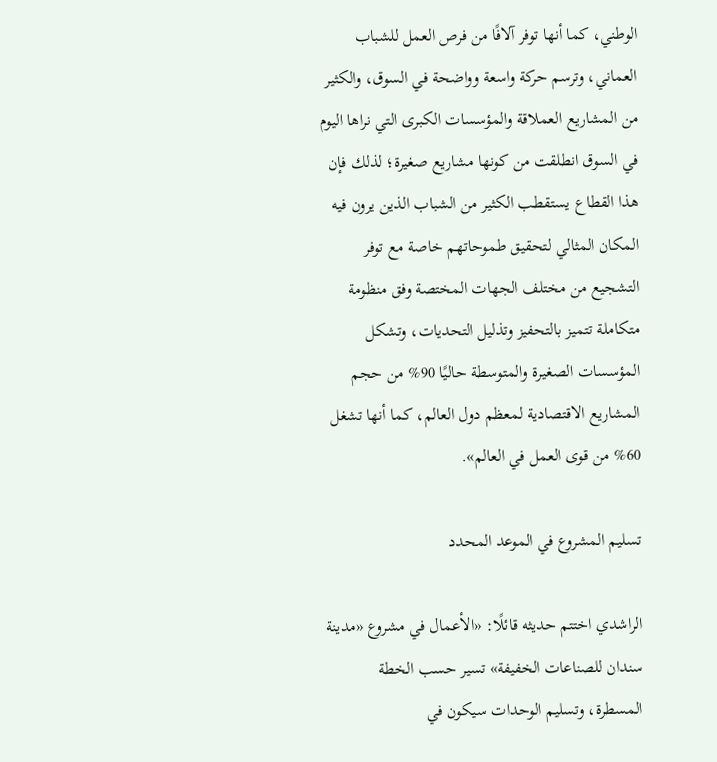الوطني، كما أنها توفر آلافًا من فرص العمل للشباب العماني، وترسم حركة واسعة وواضحة في السوق، والكثير من المشاريع العملاقة والمؤسسات الكبرى التي نراها اليوم في السوق انطلقت من كونها مشاريع صغيرة؛ لذلك فإن هذا القطاع يستقطب الكثير من الشباب الذين يرون فيه المكان المثالي لتحقيق طموحاتهم خاصة مع توفر التشجيع من مختلف الجهات المختصة وفق منظومة متكاملة تتميز بالتحفيز وتذليل التحديات، وتشكل المؤسسات الصغيرة والمتوسطة حاليًا 90% من حجم المشاريع الاقتصادية لمعظم دول العالم، كما أنها تشغل 60% من قوى العمل في العالم».

تسليم المشروع في الموعد المحدد

الراشدي اختتم حديثه قائلًا: «الأعمال في مشروع «مدينة سندان للصناعات الخفيفة» تسير حسب الخطة المسطرة، وتسليم الوحدات سيكون في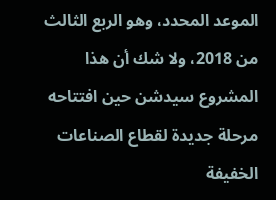الموعد المحدد، وهو الربع الثالث من 2018، ولا شك أن هذا المشروع سيدشن حين افتتاحه مرحلة جديدة لقطاع الصناعات الخفيفة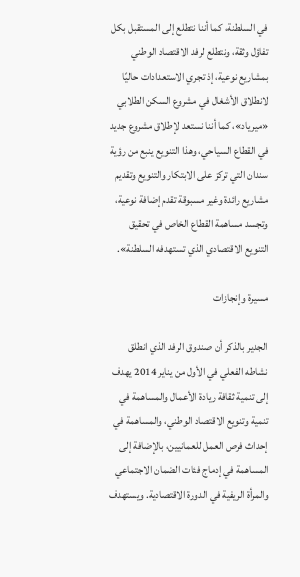في السلطنة، كما أننا نتطلع إلى المستقبل بكل تفاؤل وثقة، ونتطلع لرفد الاقتصاد الوطني بمشاريع نوعية، إذ تجري الاستعدادات حاليًا لانطلاق الأشغال في مشروع السكن الطلابي «ميرياد»، كما أننا نستعد لإطلاق مشروع جديد في القطاع السياحي، وهذا التنويع ينبع من رؤية سندان التي تركز على الابتكار والتنويع وتقديم مشاريع رائدة وغير مسبوقة تقدم إضافة نوعية، وتجسد مساهمة القطاع الخاص في تحقيق التنويع الاقتصادي الذي تستهدفه السلطنة».

مسيرة وإنجازات

الجدير بالذكر أن صندوق الرفد الذي انطلق نشاطه الفعلي في الأول من يناير 2014 يهدف إلى تنمية ثقافة ريادة الأعمال والمساهمة في تنمية وتنويع الاقتصاد الوطني، والمساهمة في إحداث فرص العمل للعمانيين، بالإضافة إلى المساهمة في إدماج فئات الضمان الاجتماعي والمرأة الريفية في الدورة الاقتصادية. ويستهدف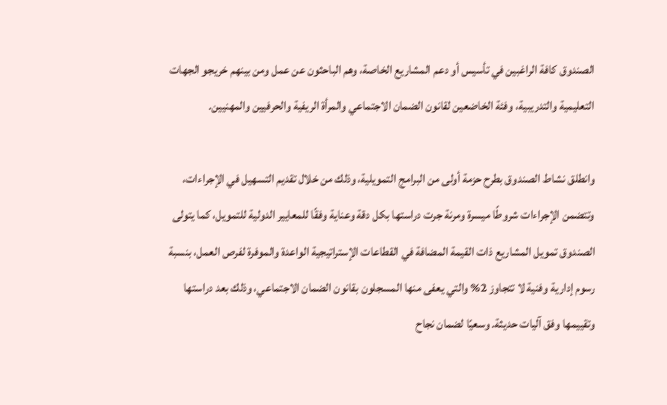الصندوق كافة الراغبين في تأسيس أو دعم المشاريع الخاصة، وهم الباحثون عن عمل ومن بينهم خريجو الجهات التعليمية والتدريبية، وفئة الخاضعين لقانون الضمان الاجتماعي والمرأة الريفية والحرفيين والمهنيين.

وانطلق نشاط الصندوق بطرح حزمة أولى من البرامج التمويلية، وذلك من خلال تقديم التسهيل في الإجراءات، وتتضمن الإجراءات شروطًا ميسرة ومرنة جرت دراستها بكل دقة وعناية وفقًا للمعايير الدولية للتمويل، كما يتولى الصندوق تمويل المشاريع ذات القيمة المضافة في القطاعات الإستراتيجية الواعدة والموفرة لفرص العمل، بنسبة رسوم إدارية وفنية لا تتجاوز 2% والتي يعفى منها المسجلون بقانون الضمان الاجتماعي، وذلك بعد دراستها وتقييمها وفق آليات حديثة. وسعيًا لضمان نجاح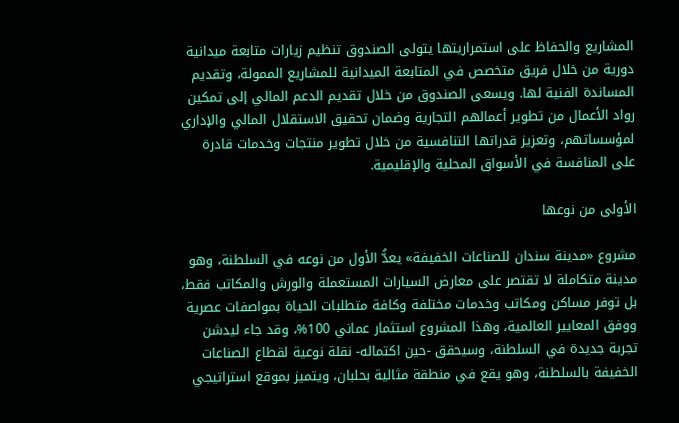المشاريع والحفاظ على استمراريتها يتولى الصندوق تنظيم زيارات متابعة ميدانية دورية من خلال فريق متخصص في المتابعة الميدانية للمشاريع الممولة، وتقديم المساندة الفنية لها. ويسعى الصندوق من خلال تقديم الدعم المالي إلى تمكين رواد الأعمال من تطوير أعمالهم التجارية وضمان تحقيق الاستقلال المالي والإداري لمؤسساتهم، وتعزيز قدراتها التنافسية من خلال تطوير منتجات وخدمات قادرة على المنافسة في الأسواق المحلية والإقليمية.

الأولى من نوعها

مشروع «مدينة سندان للصناعات الخفيفة» يعدُّ الأول من نوعه في السلطنة، وهو مدينة متكاملة لا تقتصر على معارض السيارات المستعملة والورش والمكاتب فقط، بل توفر مساكن ومكاتب وخدمات مختلفة وكافة متطلبات الحياة بمواصفات عصرية ووفق المعايير العالمية، وهذا المشروع استثمار عماني 100%، وقد جاء ليدشن تجربة جديدة في السلطنة، وسيحقق -حين اكتماله- نقلة نوعية لقطاع الصناعات الخفيفة بالسلطنة، وهو يقع في منطقة مثالية بحلبان، ويتميز بموقع استراتيجي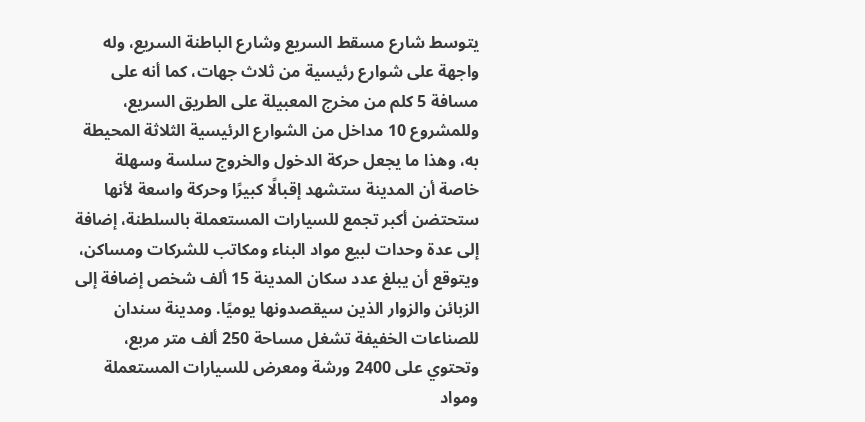يتوسط شارع مسقط السريع وشارع الباطنة السريع، وله واجهة على شوارع رئيسية من ثلاث جهات، كما أنه على مسافة 5 كلم من مخرج المعبيلة على الطريق السريع، وللمشروع 10 مداخل من الشوارع الرئيسية الثلاثة المحيطة به، وهذا ما يجعل حركة الدخول والخروج سلسة وسهلة خاصة أن المدينة ستشهد إقبالًا كبيرًا وحركة واسعة لأنها ستحتضن أكبر تجمع للسيارات المستعملة بالسلطنة، إضافة إلى عدة وحدات لبيع مواد البناء ومكاتب للشركات ومساكن، ويتوقع أن يبلغ عدد سكان المدينة 15 ألف شخص إضافة إلى الزبائن والزوار الذين سيقصدونها يوميًا. ومدينة سندان للصناعات الخفيفة تشغل مساحة 250 ألف متر مربع، وتحتوي على 2400 ورشة ومعرض للسيارات المستعملة ومواد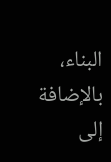البناء، بالإضافة إلى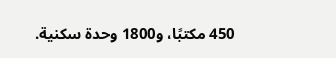450 مكتبًا، و1800 وحدة سكنية.